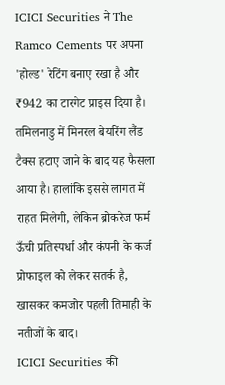ICICI Securities ने The Ramco Cements पर अपना 'होल्ड' रेटिंग बनाए रखा है और ₹942 का टारगेट प्राइस दिया है। तमिलनाडु में मिनरल बेयरिंग लैंड टैक्स हटाए जाने के बाद यह फैसला आया है। हालांकि इससे लागत में राहत मिलेगी, लेकिन ब्रोकरेज फर्म ऊँची प्रतिस्पर्धा और कंपनी के कर्ज प्रोफाइल को लेकर सतर्क है, खासकर कमजोर पहली तिमाही के नतीजों के बाद।
ICICI Securities की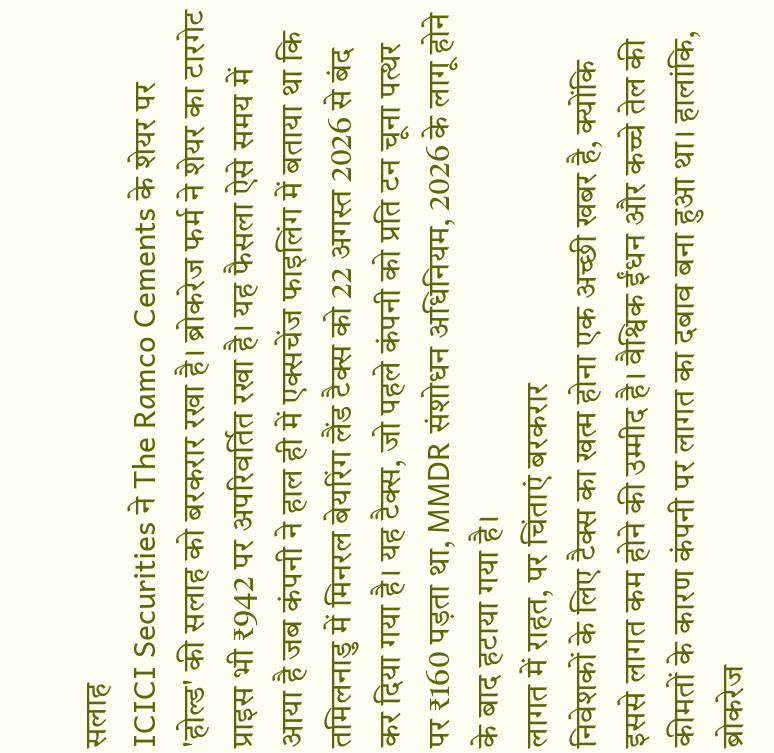सलाह
ICICI Securities ने The Ramco Cements के शेयर पर 'होल्ड' की सलाह को बरकरार रखा है। ब्रोकरेज फर्म ने शेयर का टारगेट प्राइस भी ₹942 पर अपरिवर्तित रखा है। यह फैसला ऐसे समय में आया है जब कंपनी ने हाल ही में एक्सचेंज फाइलिंग में बताया था कि तमिलनाडु में मिनरल बेयरिंग लैंड टैक्स को 22 अगस्त 2026 से बंद कर दिया गया है। यह टैक्स, जो पहले कंपनी को प्रति टन चूना पत्थर पर ₹160 पड़ता था, MMDR संशोधन अधिनियम, 2026 के लागू होने के बाद हटाया गया है।
लागत में राहत, पर चिंताएं बरकरार
निवेशकों के लिए टैक्स का खत्म होना एक अच्छी खबर है, क्योंकि इससे लागत कम होने की उम्मीद है। वैश्विक ईंधन और कच्चे तेल की कीमतों के कारण कंपनी पर लागत का दबाव बना हुआ था। हालांकि, ब्रोकरेज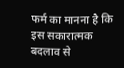फर्म का मानना है कि इस सकारात्मक बदलाव से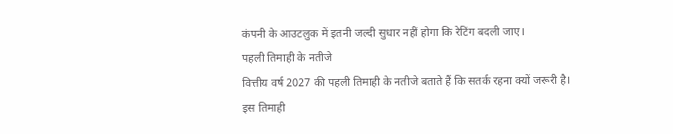कंपनी के आउटलुक में इतनी जल्दी सुधार नहीं होगा कि रेटिंग बदली जाए।
पहली तिमाही के नतीजे
वित्तीय वर्ष 2027 की पहली तिमाही के नतीजे बताते हैं कि सतर्क रहना क्यों जरूरी है। इस तिमाही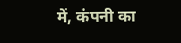में, कंपनी का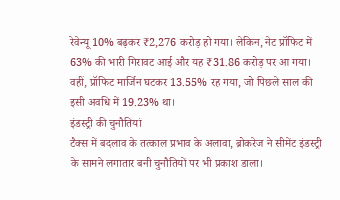रेवेन्यू 10% बढ़कर ₹2,276 करोड़ हो गया। लेकिन, नेट प्रॉफिट में 63% की भारी गिरावट आई और यह ₹31.86 करोड़ पर आ गया। वहीं, प्रॉफिट मार्जिन घटकर 13.55% रह गया, जो पिछले साल की इसी अवधि में 19.23% था।
इंडस्ट्री की चुनौतियां
टैक्स में बदलाव के तत्काल प्रभाव के अलावा, ब्रोकरेज ने सीमेंट इंडस्ट्री के सामने लगातार बनी चुनौतियों पर भी प्रकाश डाला।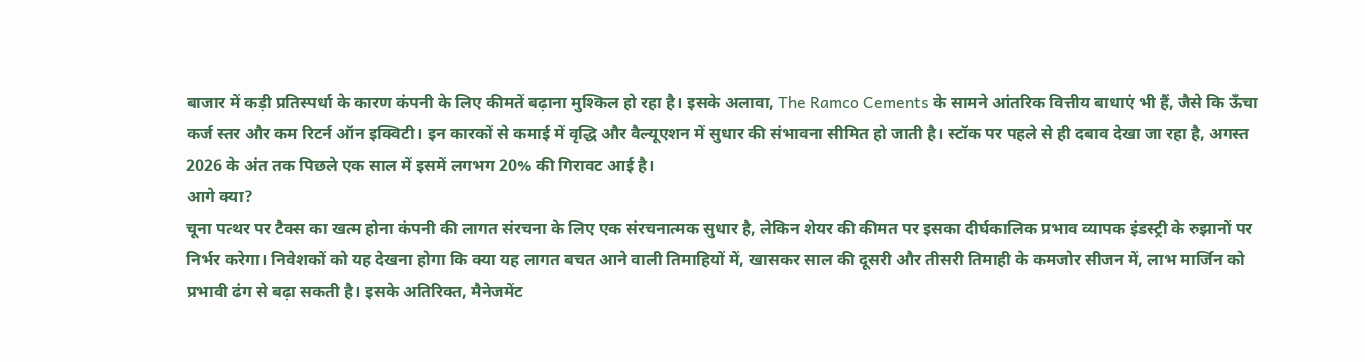बाजार में कड़ी प्रतिस्पर्धा के कारण कंपनी के लिए कीमतें बढ़ाना मुश्किल हो रहा है। इसके अलावा, The Ramco Cements के सामने आंतरिक वित्तीय बाधाएं भी हैं, जैसे कि ऊँचा कर्ज स्तर और कम रिटर्न ऑन इक्विटी। इन कारकों से कमाई में वृद्धि और वैल्यूएशन में सुधार की संभावना सीमित हो जाती है। स्टॉक पर पहले से ही दबाव देखा जा रहा है, अगस्त 2026 के अंत तक पिछले एक साल में इसमें लगभग 20% की गिरावट आई है।
आगे क्या?
चूना पत्थर पर टैक्स का खत्म होना कंपनी की लागत संरचना के लिए एक संरचनात्मक सुधार है, लेकिन शेयर की कीमत पर इसका दीर्घकालिक प्रभाव व्यापक इंडस्ट्री के रुझानों पर निर्भर करेगा। निवेशकों को यह देखना होगा कि क्या यह लागत बचत आने वाली तिमाहियों में, खासकर साल की दूसरी और तीसरी तिमाही के कमजोर सीजन में, लाभ मार्जिन को प्रभावी ढंग से बढ़ा सकती है। इसके अतिरिक्त, मैनेजमेंट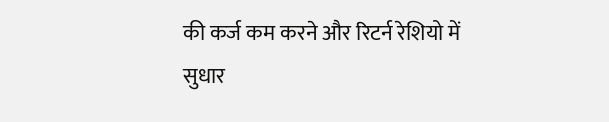की कर्ज कम करने और रिटर्न रेशियो में सुधार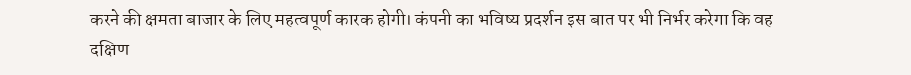करने की क्षमता बाजार के लिए महत्वपूर्ण कारक होगी। कंपनी का भविष्य प्रदर्शन इस बात पर भी निर्भर करेगा कि वह दक्षिण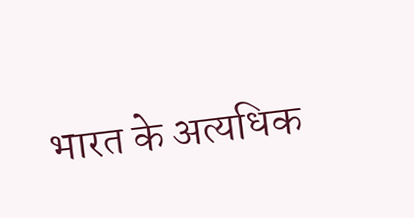भारत के अत्यधिक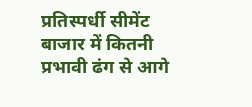प्रतिस्पर्धी सीमेंट बाजार में कितनी प्रभावी ढंग से आगे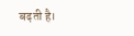बढ़ती है।